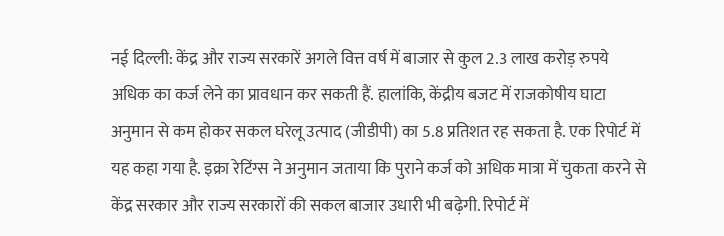नई दिल्ली: केंद्र और राज्य सरकारें अगले वित्त वर्ष में बाजार से कुल 2.3 लाख करोड़ रुपये अधिक का कर्ज लेने का प्रावधान कर सकती हैं. हालांकि, केंद्रीय बजट में राजकोषीय घाटा अनुमान से कम होकर सकल घरेलू उत्पाद (जीडीपी) का 5.8 प्रतिशत रह सकता है. एक रिपोर्ट में यह कहा गया है. इक्रा रेटिंग्स ने अनुमान जताया कि पुराने कर्ज को अधिक मात्रा में चुकता करने से केंद्र सरकार और राज्य सरकारों की सकल बाजार उधारी भी बढ़ेगी. रिपोर्ट में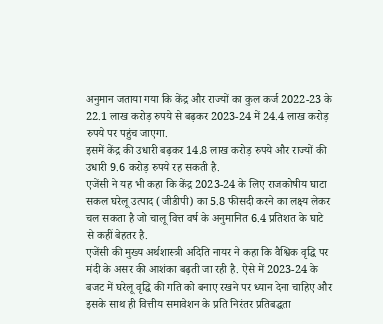अनुमान जताया गया कि केंद्र और राज्यों का कुल कर्ज 2022-23 के 22.1 लाख करोड़ रुपये से बढ़कर 2023-24 में 24.4 लाख करोड़ रुपये पर पहुंच जाएगा.
इसमें केंद्र की उधारी बढ़कर 14.8 लाख करोड़ रुपये और राज्यों की उधारी 9.6 करोड़ रुपये रह सकती है.
एजेंसी ने यह भी कहा कि केंद्र 2023-24 के लिए राजकोषीय घाटा सकल घरेलू उत्पाद (जीडीपी) का 5.8 फीसदी करने का लक्ष्य लेकर चल सकता है जो चालू वित्त वर्ष के अनुमानित 6.4 प्रतिशत के घाटे से कहीं बेहतर है.
एजेंसी की मुख्य अर्थशास्त्री अदिति नायर ने कहा कि वैश्विक वृद्धि पर मंदी के असर की आशंका बढ़ती जा रही है. ऐसे में 2023-24 के बजट में घरेलू वृद्धि की गति को बनाए रखने पर ध्यान देना चाहिए और इसके साथ ही वित्तीय समावेशन के प्रति निरंतर प्रतिबद्धता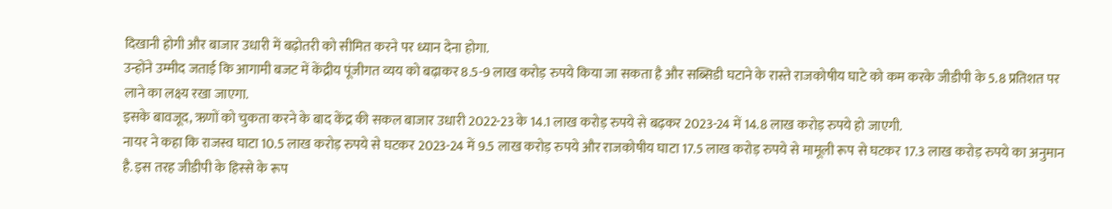दिखानी होगी और बाजार उधारी में बढ़ोतरी को सीमित करने पर ध्यान देना होगा.
उन्होंने उम्मीद जताई कि आगामी बजट में केंद्रीय पूंजीगत व्यय को बढ़ाकर 8.5-9 लाख करोड़ रुपये किया जा सकता है और सब्सिडी घटाने के रास्ते राजकोषीय घाटे को कम करके जीडीपी के 5.8 प्रतिशत पर लाने का लक्ष्य रखा जाएगा.
इसके बावजूद, ऋणों को चुकता करने के बाद केंद्र की सकल बाजार उधारी 2022-23 के 14.1 लाख करोड़ रुपये से बढ़कर 2023-24 में 14.8 लाख करोड़ रुपये हो जाएगी.
नायर ने कहा कि राजस्व घाटा 10.5 लाख करोड़ रुपये से घटकर 2023-24 में 9.5 लाख करोड़ रुपये और राजकोषीय घाटा 17.5 लाख करोड़ रुपये से मामूली रूप से घटकर 17.3 लाख करोड़ रुपये का अनुमान है. इस तरह जीडीपी के हिस्से के रूप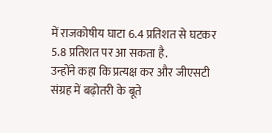में राजकोषीय घाटा 6.4 प्रतिशत से घटकर 5.8 प्रतिशत पर आ सकता है.
उन्होंने कहा कि प्रत्यक्ष कर और जीएसटी संग्रह में बढ़ोतरी के बूते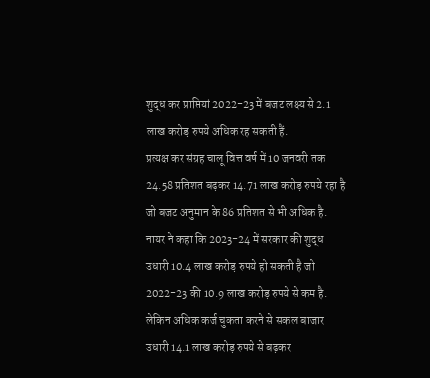शुद्ध कर प्राप्तियां 2022-23 में बजट लक्ष्य से 2.1 लाख करोड़ रुपये अधिक रह सकती हैं.
प्रत्यक्ष कर संग्रह चालू वित्त वर्ष में 10 जनवरी तक 24.58 प्रतिशत बढ़कर 14.71 लाख करोड़ रुपये रहा है जो बजट अनुमान के 86 प्रतिशत से भी अधिक है.
नायर ने कहा कि 2023-24 में सरकार की शुद्ध उधारी 10.4 लाख करोड़ रुपये हो सकती है जो 2022-23 की 10.9 लाख करोड़ रुपये से कम है. लेकिन अधिक कर्ज चुकता करने से सकल बाजार उधारी 14.1 लाख करोड़ रुपये से बढ़कर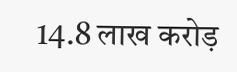14.8 लाख करोड़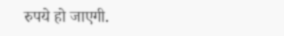रुपये हो जाएगी.